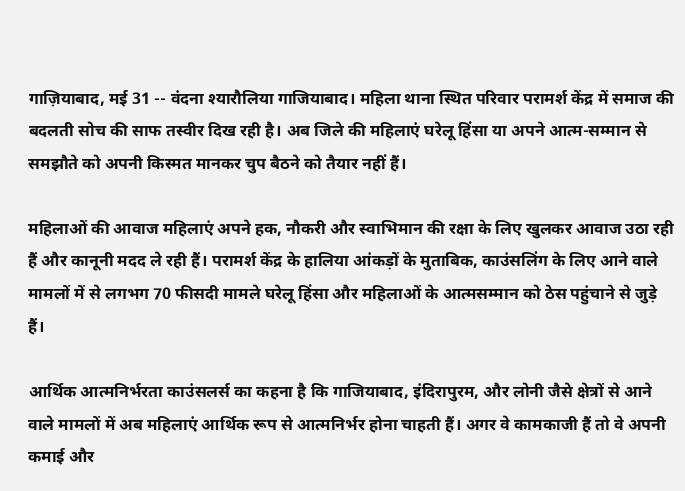गाज़ियाबाद, मई 31 -- वंदना श्यारौलिया गाजियाबाद। महिला थाना स्थित परिवार परामर्श केंद्र में समाज की बदलती सोच की साफ तस्वीर दिख रही है। अब जिले की महिलाएं घरेलू हिंसा या अपने आत्म-सम्मान से समझौते को अपनी किस्मत मानकर चुप बैठने को तैयार नहीं हैं।

महिलाओं की आवाज महिलाएं अपने हक, नौकरी और स्वाभिमान की रक्षा के लिए खुलकर आवाज उठा रही हैं और कानूनी मदद ले रही हैं। परामर्श केंद्र के हालिया आंकड़ों के मुताबिक, काउंसलिंग के लिए आने वाले मामलों में से लगभग 70 फीसदी मामले घरेलू हिंसा और महिलाओं के आत्मसम्मान को ठेस पहुंचाने से जुड़े हैं।

आर्थिक आत्मनिर्भरता काउंसलर्स का कहना है कि गाजियाबाद, इंदिरापुरम, और लोनी जैसे क्षेत्रों से आने वाले मामलों में अब महिलाएं आर्थिक रूप से आत्मनिर्भर होना चाहती हैं। अगर वे कामकाजी हैं तो वे अपनी कमाई और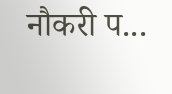नौकरी प...